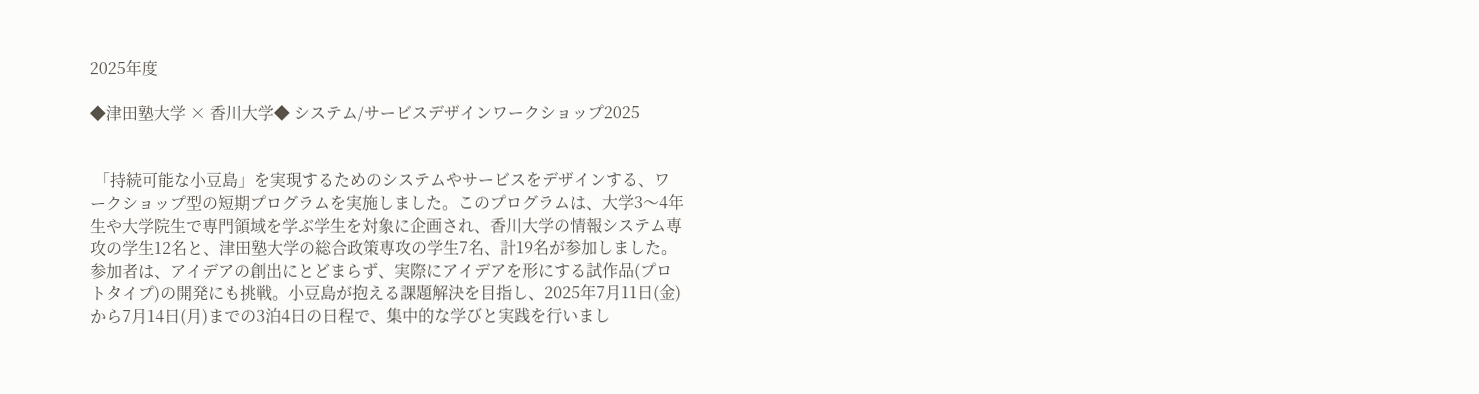2025年度

◆津田塾大学 × 香川大学◆ システム/サービスデザインワークショップ2025


 「持続可能な小豆島」を実現するためのシステムやサービスをデザインする、ワークショップ型の短期プログラムを実施しました。このプログラムは、大学3〜4年生や大学院生で専門領域を学ぶ学生を対象に企画され、香川大学の情報システム専攻の学生12名と、津田塾大学の総合政策専攻の学生7名、計19名が参加しました。 参加者は、アイデアの創出にとどまらず、実際にアイデアを形にする試作品(プロトタイプ)の開発にも挑戦。小豆島が抱える課題解決を目指し、2025年7月11日(金)から7月14日(月)までの3泊4日の日程で、集中的な学びと実践を行いまし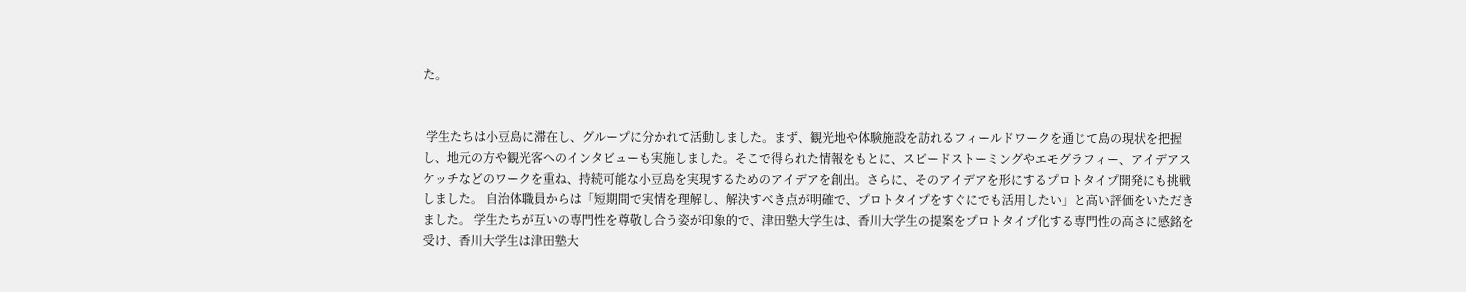た。


 学生たちは小豆島に滞在し、グループに分かれて活動しました。まず、観光地や体験施設を訪れるフィールドワークを通じて島の現状を把握し、地元の方や観光客へのインタビューも実施しました。そこで得られた情報をもとに、スピードストーミングやエモグラフィー、アイデアスケッチなどのワークを重ね、持続可能な小豆島を実現するためのアイデアを創出。さらに、そのアイデアを形にするプロトタイプ開発にも挑戦しました。 自治体職員からは「短期間で実情を理解し、解決すべき点が明確で、プロトタイプをすぐにでも活用したい」と高い評価をいただきました。 学生たちが互いの専門性を尊敬し合う姿が印象的で、津田塾大学生は、香川大学生の提案をプロトタイプ化する専門性の高さに感銘を受け、香川大学生は津田塾大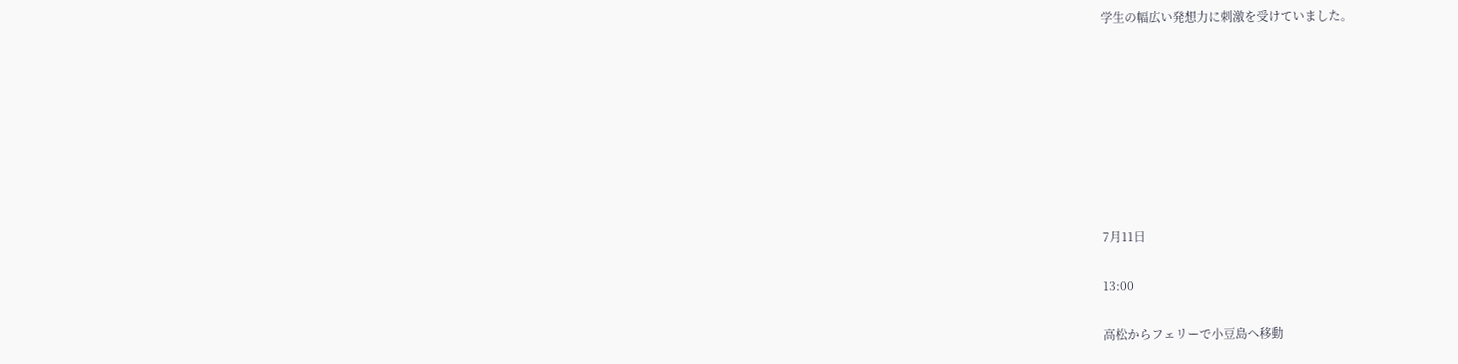学生の幅広い発想力に刺激を受けていました。








7月11日

13:00

高松からフェリーで小豆島へ移動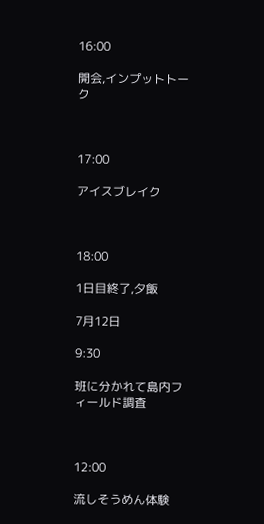16:00

開会,インプットトーク



17:00

アイスブレイク



18:00

1日目終了,夕飯

7月12日

9:30

班に分かれて島内フィールド調査



12:00

流しそうめん体験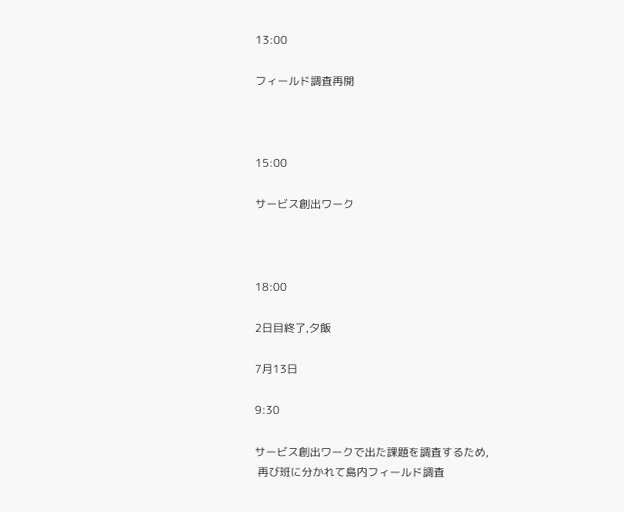13:00

フィールド調査再開



15:00

サービス創出ワーク



18:00

2日目終了,夕飯

7月13日

9:30

サービス創出ワークで出た課題を調査するため,
 再び班に分かれて島内フィールド調査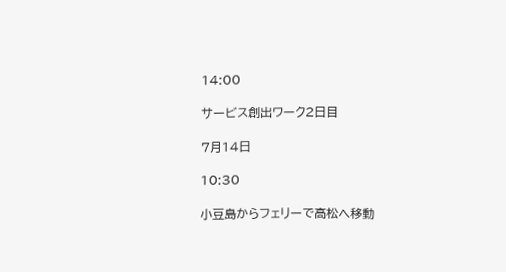14:00

サービス創出ワーク2日目

7月14日

10:30

小豆島からフェリーで高松へ移動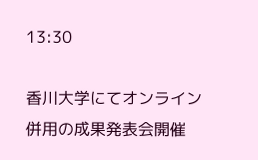13:30

香川大学にてオンライン併用の成果発表会開催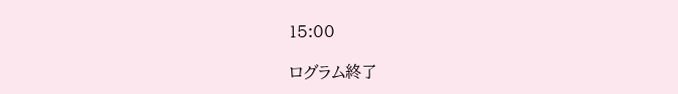15:00

ログラム終了